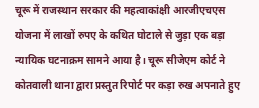चूरू में राजस्थान सरकार की महत्वाकांक्षी आरजीएचएस योजना में लाखों रुपए के कथित घोटाले से जुड़ा एक बड़ा न्यायिक घटनाक्रम सामने आया है। चूरू सीजेएम कोर्ट ने कोतवाली थाना द्वारा प्रस्तुत रिपोर्ट पर कड़ा रुख अपनाते हुए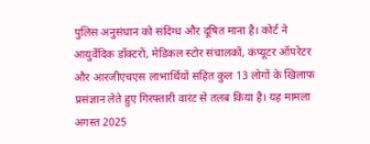पुलिस अनुसंधान को संदिग्ध और दूषित माना है। कोर्ट ने आयुर्वेदिक डॉक्टरों, मेडिकल स्टोर संचालकों, कंप्यूटर ऑपरेटर और आरजीएचएस लाभार्थियों सहित कुल 13 लोगों के खिलाफ प्रसंज्ञान लेते हुए गिरफ्तारी वारंट से तलब किया है। यह मामला अगस्त 2025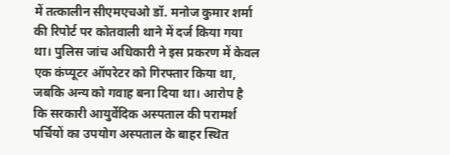में तत्कालीन सीएमएचओ डॉ. मनोज कुमार शर्मा की रिपोर्ट पर कोतवाली थाने में दर्ज किया गया था। पुलिस जांच अधिकारी ने इस प्रकरण में केवल एक कंप्यूटर ऑपरेटर को गिरफ्तार किया था, जबकि अन्य को गवाह बना दिया था। आरोप है कि सरकारी आयुर्वेदिक अस्पताल की परामर्श पर्चियों का उपयोग अस्पताल के बाहर स्थित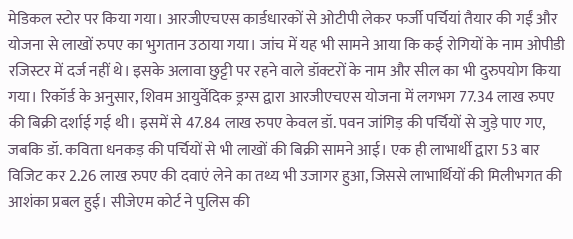मेडिकल स्टोर पर किया गया। आरजीएचएस कार्डधारकों से ओटीपी लेकर फर्जी पर्चियां तैयार की गईं और योजना से लाखों रुपए का भुगतान उठाया गया। जांच में यह भी सामने आया कि कई रोगियों के नाम ओपीडी रजिस्टर में दर्ज नहीं थे। इसके अलावा छुट्टी पर रहने वाले डॉक्टरों के नाम और सील का भी दुरुपयोग किया गया। रिकॉर्ड के अनुसार, शिवम आयुर्वेदिक ड्रग्स द्वारा आरजीएचएस योजना में लगभग 77.34 लाख रुपए की बिक्री दर्शाई गई थी। इसमें से 47.84 लाख रुपए केवल डॉ. पवन जांगिड़ की पर्चियों से जुड़े पाए गए, जबकि डॉ. कविता धनकड़ की पर्चियों से भी लाखों की बिक्री सामने आई। एक ही लाभार्थी द्वारा 53 बार विजिट कर 2.26 लाख रुपए की दवाएं लेने का तथ्य भी उजागर हुआ, जिससे लाभार्थियों की मिलीभगत की आशंका प्रबल हुई। सीजेएम कोर्ट ने पुलिस की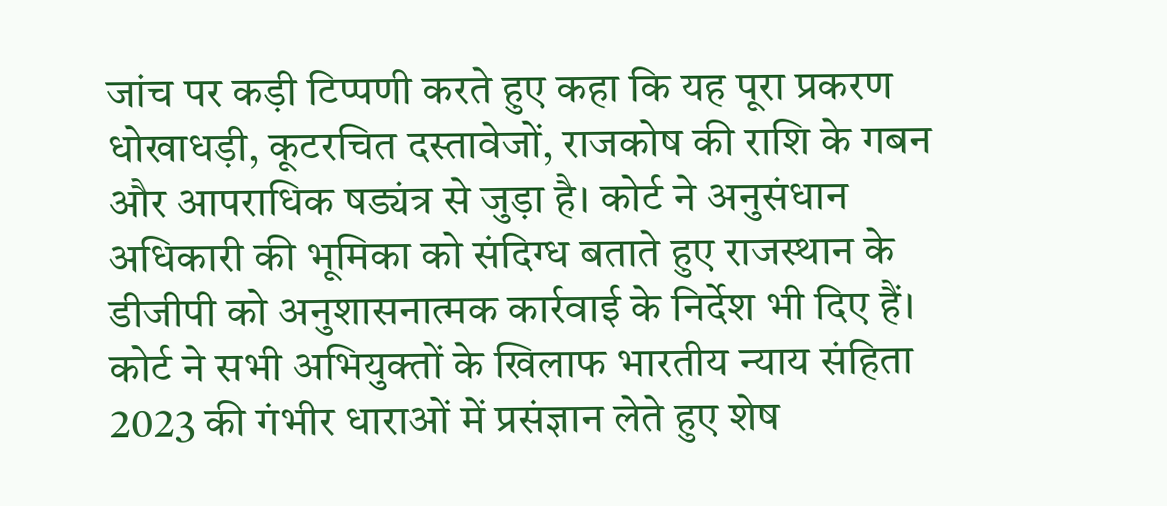जांच पर कड़ी टिप्पणी करते हुए कहा कि यह पूरा प्रकरण धोखाधड़ी, कूटरचित दस्तावेजों, राजकोष की राशि के गबन और आपराधिक षड्यंत्र से जुड़ा है। कोर्ट ने अनुसंधान अधिकारी की भूमिका को संदिग्ध बताते हुए राजस्थान के डीजीपी को अनुशासनात्मक कार्रवाई के निर्देश भी दिए हैं। कोर्ट ने सभी अभियुक्तों के खिलाफ भारतीय न्याय संहिता 2023 की गंभीर धाराओं में प्रसंज्ञान लेते हुए शेष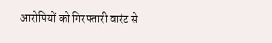आरोपियों को गिरफ्तारी वारंट से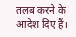तलब करने के आदेश दिए हैं।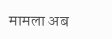मामला अब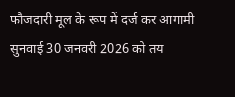फौजदारी मूल के रूप में दर्ज कर आगामी सुनवाई 30 जनवरी 2026 को तय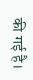की गई है।